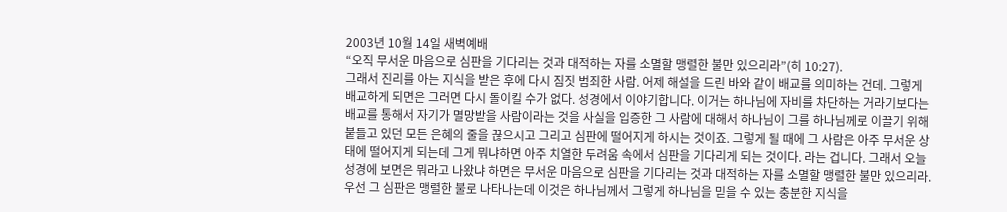2003년 10월 14일 새벽예배
“오직 무서운 마음으로 심판을 기다리는 것과 대적하는 자를 소멸할 맹렬한 불만 있으리라”(히 10:27).
그래서 진리를 아는 지식을 받은 후에 다시 짐짓 범죄한 사람. 어제 해설을 드린 바와 같이 배교를 의미하는 건데. 그렇게 배교하게 되면은 그러면 다시 돌이킬 수가 없다. 성경에서 이야기합니다. 이거는 하나님에 자비를 차단하는 거라기보다는 배교를 통해서 자기가 멸망받을 사람이라는 것을 사실을 입증한 그 사람에 대해서 하나님이 그를 하나님께로 이끌기 위해 붙들고 있던 모든 은혜의 줄을 끊으시고 그리고 심판에 떨어지게 하시는 것이죠. 그렇게 될 때에 그 사람은 아주 무서운 상태에 떨어지게 되는데 그게 뭐냐하면 아주 치열한 두려움 속에서 심판을 기다리게 되는 것이다. 라는 겁니다. 그래서 오늘 성경에 보면은 뭐라고 나왔냐 하면은 무서운 마음으로 심판을 기다리는 것과 대적하는 자를 소멸할 맹렬한 불만 있으리라. 우선 그 심판은 맹렬한 불로 나타나는데 이것은 하나님께서 그렇게 하나님을 믿을 수 있는 충분한 지식을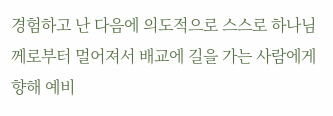경험하고 난 다음에 의도적으로 스스로 하나님께로부터 멀어져서 배교에 길을 가는 사람에게 향해 예비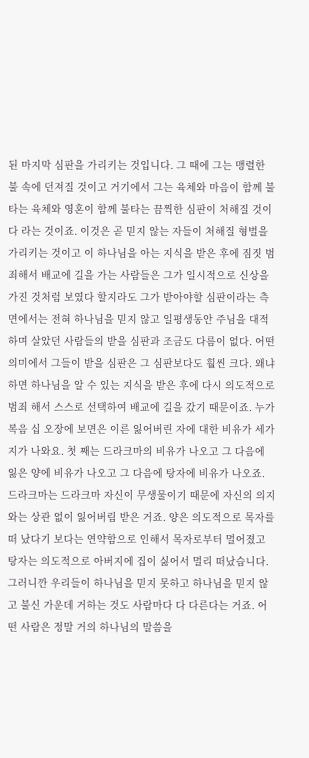된 마지막 심판을 가리키는 것입니다. 그 때에 그는 맹렬한 불 속에 던져질 것이고 거기에서 그는 육체와 마음이 함께 불타는 육체와 영혼이 함께 불타는 끔찍한 심판이 처해질 것이다 라는 것이죠. 이것은 곧 믿지 않는 자들이 처해질 형벌을 가리키는 것이고 이 하나님을 아는 지식을 받은 후에 짐짓 범죄해서 배교에 길을 가는 사람들은 그가 일시적으로 신상을 가진 것처럼 보였다 할지라도 그가 받아야할 심판이라는 측면에서는 전혀 하나님을 믿지 않고 일평생동안 주님을 대적하며 살았던 사람들의 받을 심판과 조금도 다름이 없다. 어떤 의미에서 그들이 받을 심판은 그 심판보다도 훨씬 크다. 왜냐하면 하나님을 알 수 있는 지식을 받은 후에 다시 의도적으로 범죄 해서 스스로 선택하여 배교에 길을 갔기 때문이죠. 누가복음 십 오장에 보면은 이른 잃어버린 자에 대한 비유가 세가지가 나와요. 첫 째는 드라크마의 비유가 나오고 그 다음에 잃은 양에 비유가 나오고 그 다음에 탕자에 비유가 나오죠. 드라크마는 드라크마 자신이 무생물이기 때문에 자신의 의지와는 상관 없이 잃어버림 받은 거죠. 양은 의도적으로 목자를 떠 났다기 보다는 연약함으로 인해서 목자로부터 멀어졌고 탕자는 의도적으로 아버지에 집이 싫어서 멀리 떠났습니다. 그러니깐 우리들이 하나님을 믿지 못하고 하나님을 믿지 않고 불신 가운데 거하는 것도 사람마다 다 다른다는 거죠. 어떤 사람은 정말 거의 하나님의 말씀을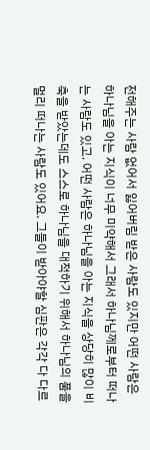전해주는 사람 없어서 잃어버림 받은 사람도 있지만 어떤 사람은 하나님을 아는 지식이 너무 미약해서 그래서 하나님께로부터 떠나는 사람도 있고. 어떤 사람은 하나님을 아는 지식을 상당히 많이 비축을 받았는데도 스스로 하나님을 대적하기 위해서 하나님의 품을 멀리 떠나는 사람도 있어요. 그들이 받아야할 심판은 각각 다 다르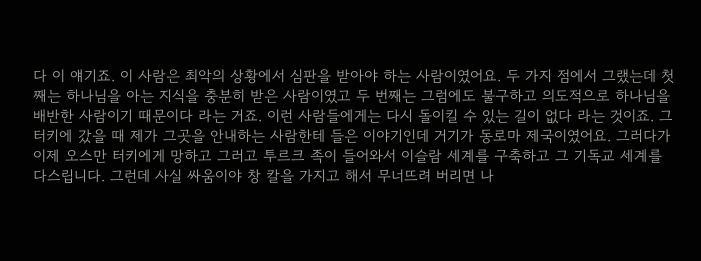다 이 얘기죠. 이 사람은 최악의 상황에서 심판을 받아야 하는 사람이였어요. 두 가지 점에서 그랬는데 첫 째는 하나님을 아는 지식을 충분히 받은 사람이였고 두 번째는 그럼에도 불구하고 의도적으로 하나님을 배반한 사람이기 때문이다 라는 거죠. 이런 사람들에게는 다시 돌이킬 수 있는 길이 없다 라는 것이죠. 그 터키에 갔을 때 제가 그곳을 안내하는 사람한테 들은 이야기인데 거기가 동로마 제국이였어요. 그러다가 이제 오스만 터키에게 망하고 그러고 투르크 족이 들어와서 이슬람 세계를 구축하고 그 기독교 세계를 다스립니다. 그런데 사실 싸움이야 창 칼을 가지고 해서 무너뜨려 버리면 나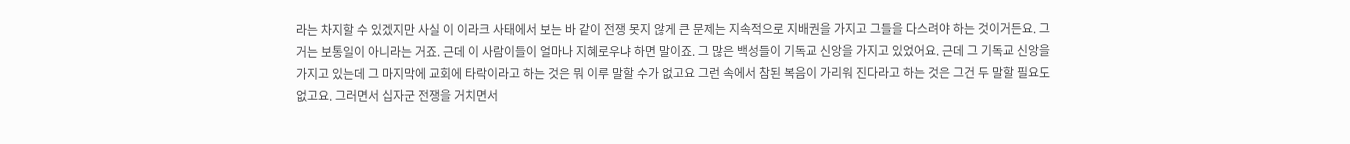라는 차지할 수 있겠지만 사실 이 이라크 사태에서 보는 바 같이 전쟁 못지 않게 큰 문제는 지속적으로 지배권을 가지고 그들을 다스려야 하는 것이거든요. 그거는 보통일이 아니라는 거죠. 근데 이 사람이들이 얼마나 지혜로우냐 하면 말이죠. 그 많은 백성들이 기독교 신앙을 가지고 있었어요. 근데 그 기독교 신앙을 가지고 있는데 그 마지막에 교회에 타락이라고 하는 것은 뭐 이루 말할 수가 없고요 그런 속에서 참된 복음이 가리워 진다라고 하는 것은 그건 두 말할 필요도 없고요. 그러면서 십자군 전쟁을 거치면서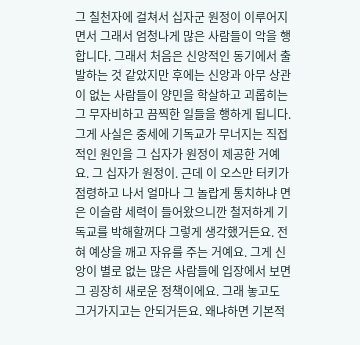그 칠천자에 걸쳐서 십자군 원정이 이루어지면서 그래서 엄청나게 많은 사람들이 악을 행합니다. 그래서 처음은 신앙적인 동기에서 출발하는 것 같았지만 후에는 신앙과 아무 상관이 없는 사람들이 양민을 학살하고 괴롭히는 그 무자비하고 끔찍한 일들을 행하게 됩니다. 그게 사실은 중세에 기독교가 무너지는 직접적인 원인을 그 십자가 원정이 제공한 거예요. 그 십자가 원정이. 근데 이 오스만 터키가 점령하고 나서 얼마나 그 놀랍게 통치하냐 면은 이슬람 세력이 들어왔으니깐 철저하게 기독교를 박해할꺼다 그렇게 생각했거든요. 전혀 예상을 깨고 자유를 주는 거예요. 그게 신앙이 별로 없는 많은 사람들에 입장에서 보면 그 굉장히 새로운 정책이에요. 그래 놓고도 그거가지고는 안되거든요. 왜냐하면 기본적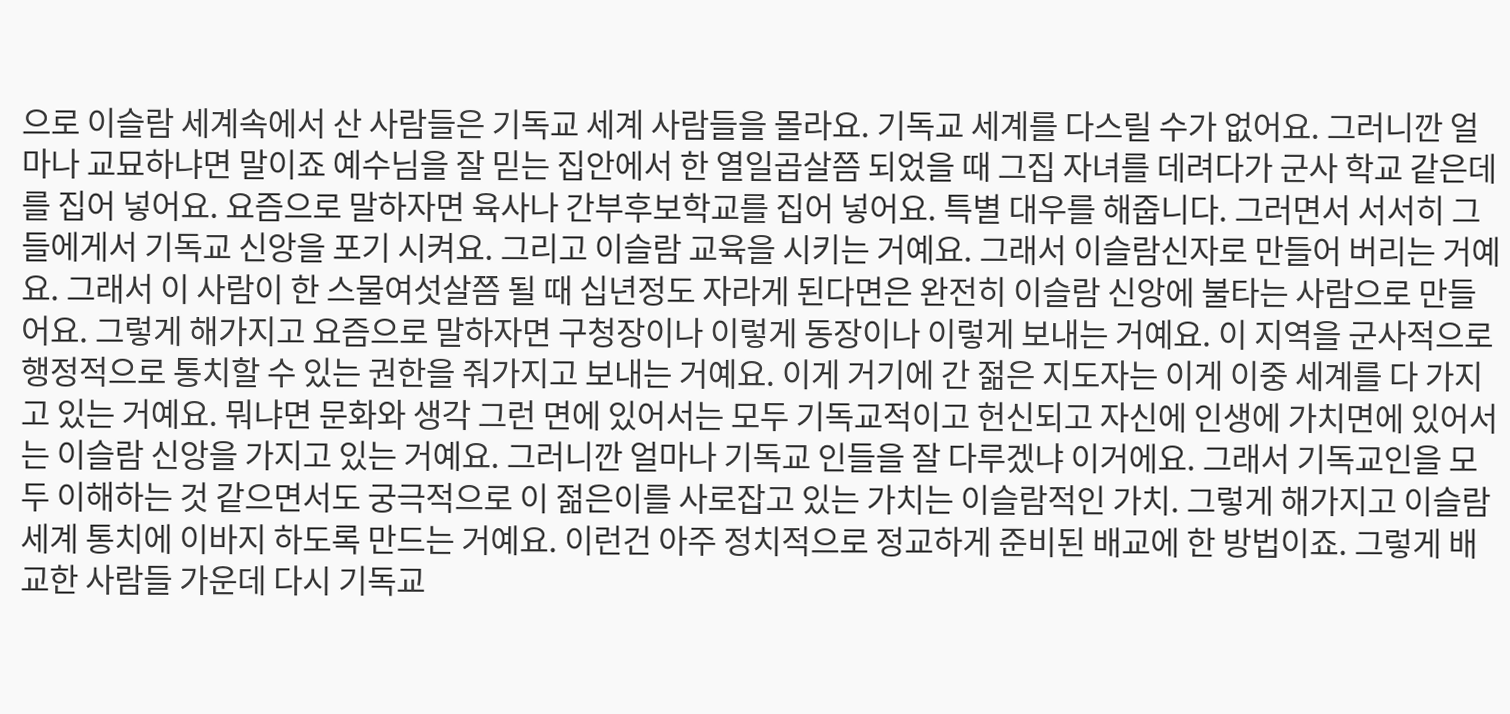으로 이슬람 세계속에서 산 사람들은 기독교 세계 사람들을 몰라요. 기독교 세계를 다스릴 수가 없어요. 그러니깐 얼마나 교묘하냐면 말이죠 예수님을 잘 믿는 집안에서 한 열일곱살쯤 되었을 때 그집 자녀를 데려다가 군사 학교 같은데를 집어 넣어요. 요즘으로 말하자면 육사나 간부후보학교를 집어 넣어요. 특별 대우를 해줍니다. 그러면서 서서히 그들에게서 기독교 신앙을 포기 시켜요. 그리고 이슬람 교육을 시키는 거예요. 그래서 이슬람신자로 만들어 버리는 거예요. 그래서 이 사람이 한 스물여섯살쯤 될 때 십년정도 자라게 된다면은 완전히 이슬람 신앙에 불타는 사람으로 만들어요. 그렇게 해가지고 요즘으로 말하자면 구청장이나 이렇게 동장이나 이렇게 보내는 거예요. 이 지역을 군사적으로 행정적으로 통치할 수 있는 권한을 줘가지고 보내는 거예요. 이게 거기에 간 젊은 지도자는 이게 이중 세계를 다 가지고 있는 거예요. 뭐냐면 문화와 생각 그런 면에 있어서는 모두 기독교적이고 헌신되고 자신에 인생에 가치면에 있어서는 이슬람 신앙을 가지고 있는 거예요. 그러니깐 얼마나 기독교 인들을 잘 다루겠냐 이거에요. 그래서 기독교인을 모두 이해하는 것 같으면서도 궁극적으로 이 젊은이를 사로잡고 있는 가치는 이슬람적인 가치. 그렇게 해가지고 이슬람 세계 통치에 이바지 하도록 만드는 거예요. 이런건 아주 정치적으로 정교하게 준비된 배교에 한 방법이죠. 그렇게 배교한 사람들 가운데 다시 기독교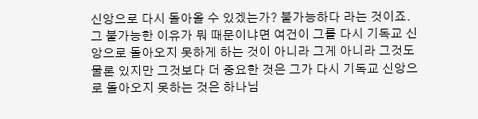신앙으로 다시 돌아올 수 있겠는가? 불가능하다 라는 것이죠. 그 불가능한 이유가 뭐 때문이냐면 여건이 그를 다시 기독교 신앙으로 돌아오지 못하게 하는 것이 아니라 그게 아니라 그것도 물론 있지만 그것보다 더 중요한 것은 그가 다시 기독교 신앙으로 돌아오지 못하는 것은 하나님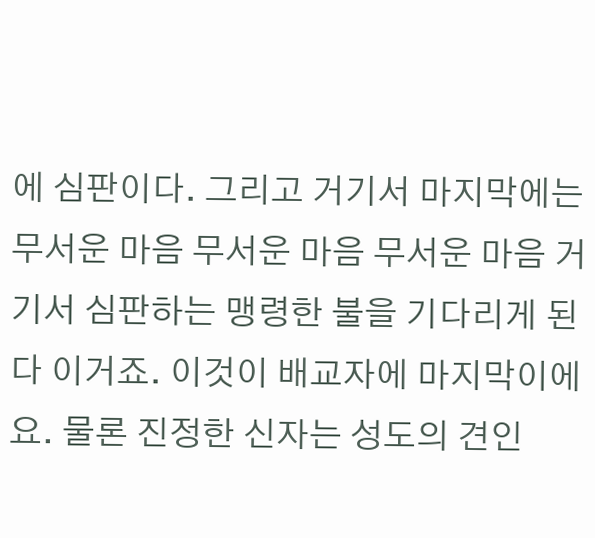에 심판이다. 그리고 거기서 마지막에는 무서운 마음 무서운 마음 무서운 마음 거기서 심판하는 맹령한 불을 기다리게 된다 이거죠. 이것이 배교자에 마지막이에요. 물론 진정한 신자는 성도의 견인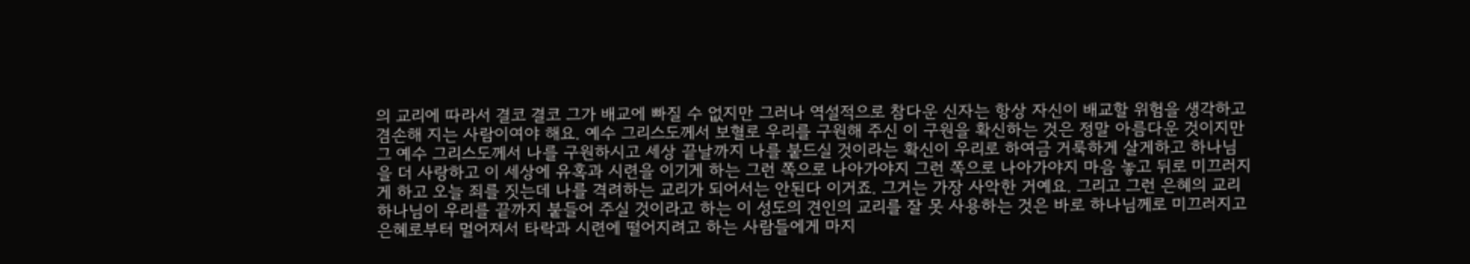의 교리에 따라서 결코 결코 그가 배교에 빠질 수 없지만 그러나 역설적으로 참다운 신자는 항상 자신이 배교할 위험을 생각하고 겸손해 지는 사람이여야 해요. 예수 그리스도께서 보혈로 우리를 구원해 주신 이 구원을 확신하는 것은 정말 아름다운 것이지만 그 예수 그리스도께서 나를 구원하시고 세상 끝날까지 나를 붙드실 것이라는 확신이 우리로 하여금 거룩하게 살게하고 하나님을 더 사랑하고 이 세상에 유혹과 시련을 이기게 하는 그런 쪽으로 나아가야지 그런 쪽으로 나아가야지 마음 놓고 뒤로 미끄러지게 하고 오늘 죄를 짓는데 나를 격려하는 교리가 되어서는 안된다 이거죠. 그거는 가장 사악한 거예요. 그리고 그런 은혜의 교리 하나님이 우리를 끝까지 붙들어 주실 것이라고 하는 이 성도의 견인의 교리를 잘 못 사용하는 것은 바로 하나님께로 미끄러지고 은혜로부터 멀어져서 타락과 시련에 떨어지려고 하는 사람들에게 마지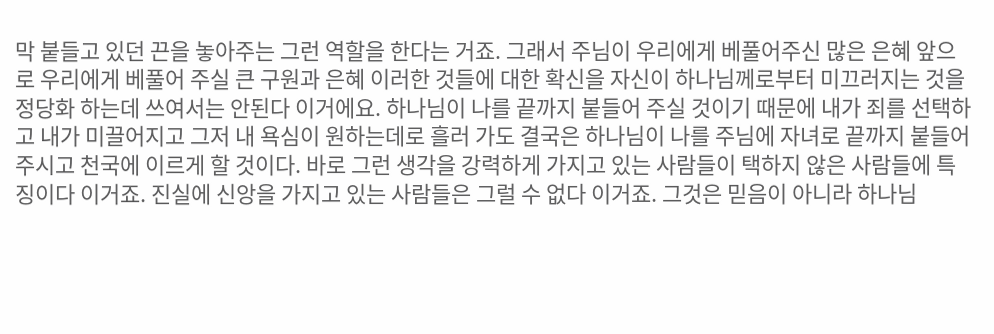막 붙들고 있던 끈을 놓아주는 그런 역할을 한다는 거죠. 그래서 주님이 우리에게 베풀어주신 많은 은혜 앞으로 우리에게 베풀어 주실 큰 구원과 은혜 이러한 것들에 대한 확신을 자신이 하나님께로부터 미끄러지는 것을 정당화 하는데 쓰여서는 안된다 이거에요. 하나님이 나를 끝까지 붙들어 주실 것이기 때문에 내가 죄를 선택하고 내가 미끌어지고 그저 내 욕심이 원하는데로 흘러 가도 결국은 하나님이 나를 주님에 자녀로 끝까지 붙들어 주시고 천국에 이르게 할 것이다. 바로 그런 생각을 강력하게 가지고 있는 사람들이 택하지 않은 사람들에 특징이다 이거죠. 진실에 신앙을 가지고 있는 사람들은 그럴 수 없다 이거죠. 그것은 믿음이 아니라 하나님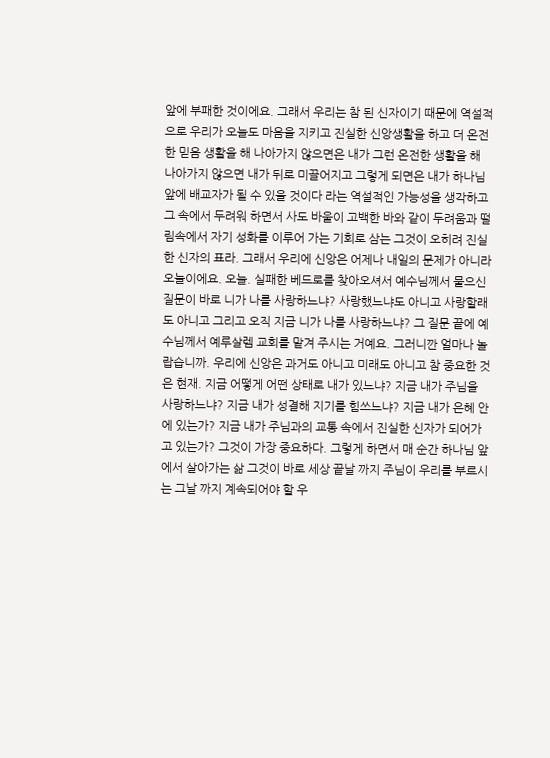앞에 부패한 것이에요. 그래서 우리는 참 된 신자이기 때문에 역설적으로 우리가 오늘도 마음을 지키고 진실한 신앙생활을 하고 더 온전한 믿음 생활을 해 나아가지 않으면은 내가 그런 온전한 생활을 해 나아가지 않으면 내가 뒤로 미끌어지고 그렇게 되면은 내가 하나님 앞에 배교자가 될 수 있을 것이다 라는 역설적인 가능성을 생각하고 그 속에서 두려워 하면서 사도 바울이 고백한 바와 같이 두려움과 떨림속에서 자기 성화를 이루어 가는 기회로 삼는 그것이 오히려 진실한 신자의 표라. 그래서 우리에 신앙은 어제나 내일의 문제가 아니라 오늘이에요. 오늘. 실패한 베드로를 찾아오셔서 예수님께서 물으신 질문이 바로 니가 나를 사랑하느냐? 사랑했느냐도 아니고 사랑할래도 아니고 그리고 오직 지금 니가 나를 사랑하느냐? 그 질문 끝에 예수님께서 예루살렘 교회를 맡겨 주시는 거예요. 그러니깐 얼마나 놀랍습니까. 우리에 신앙은 과거도 아니고 미래도 아니고 참 중요한 것은 현재. 지금 어떻게 어떤 상태로 내가 있느냐? 지금 내가 주님을 사랑하느냐? 지금 내가 성결해 지기를 힘쓰느냐? 지금 내가 은혜 안에 있는가? 지금 내가 주님과의 교통 속에서 진실한 신자가 되어가고 있는가? 그것이 가장 중요하다. 그렇게 하면서 매 순간 하나님 앞에서 살아가는 삶 그것이 바로 세상 끝날 까지 주님이 우리를 부르시는 그날 까지 계속되어야 할 우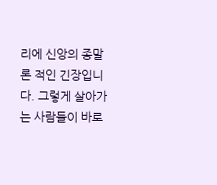리에 신앙의 종말론 적인 긴장입니다. 그렇게 살아가는 사람들이 바로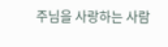주님을 사랑하는 사람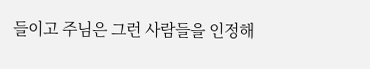들이고 주님은 그런 사람들을 인정해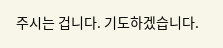주시는 겁니다. 기도하겠습니다.